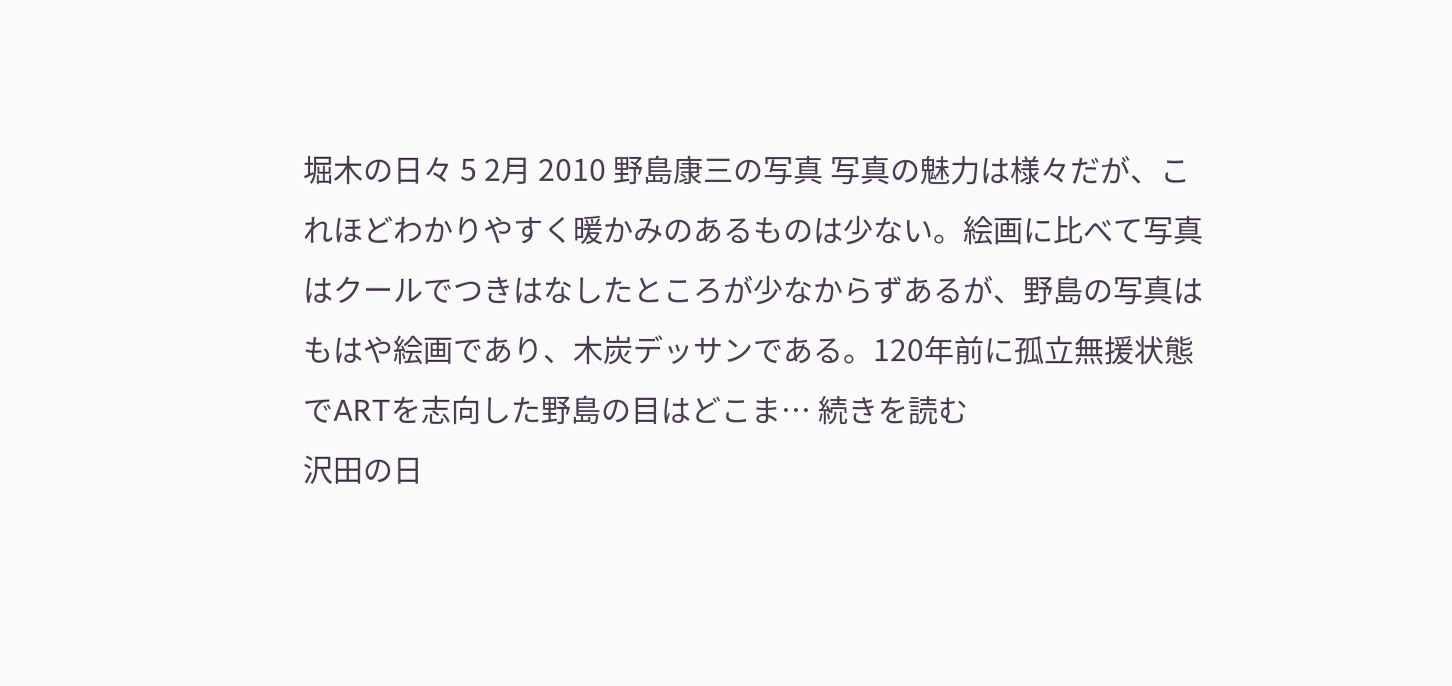堀木の日々 5 2月 2010 野島康三の写真 写真の魅力は様々だが、これほどわかりやすく暖かみのあるものは少ない。絵画に比べて写真はクールでつきはなしたところが少なからずあるが、野島の写真はもはや絵画であり、木炭デッサンである。120年前に孤立無援状態でARTを志向した野島の目はどこま… 続きを読む
沢田の日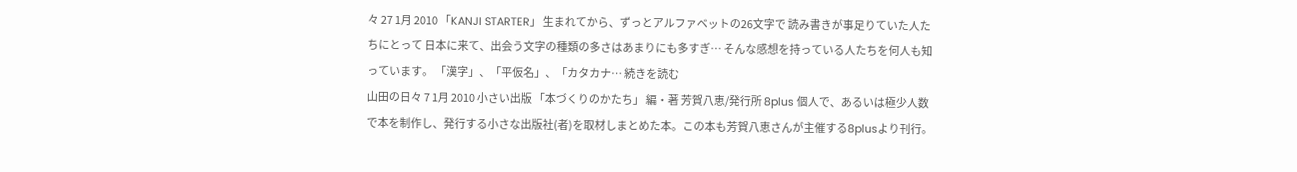々 27 1月 2010 「KANJI STARTER」 生まれてから、ずっとアルファベットの26文字で 読み書きが事足りていた人たちにとって 日本に来て、出会う文字の種類の多さはあまりにも多すぎ… そんな感想を持っている人たちを何人も知っています。 「漢字」、「平仮名」、「カタカナ… 続きを読む
山田の日々 7 1月 2010 小さい出版 「本づくりのかたち」 編・著 芳賀八恵/発行所 8plus 個人で、あるいは極少人数で本を制作し、発行する小さな出版社(者)を取材しまとめた本。この本も芳賀八恵さんが主催する8plusより刊行。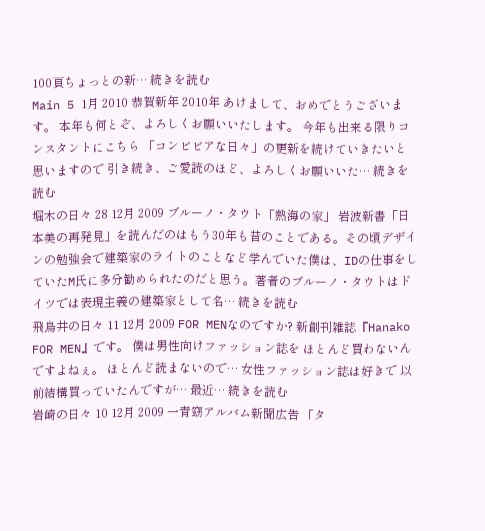100頁ちょっとの新… 続きを読む
Main 5 1月 2010 恭賀新年 2010年 あけまして、おめでとうございます。 本年も何とぞ、よろしくお願いいたします。 今年も出来る限りコンスタントにこちら 「コンビビアな日々」の更新を続けていきたいと思いますので 引き続き、ご愛読のほど、よろしくお願いいた… 続きを読む
堀木の日々 28 12月 2009 ブルーノ・タウト「熱海の家」 岩波新書「日本美の再発見」を読んだのはもう30年も昔のことである。その頃デザインの勉強会で建築家のライトのことなど学んでいた僕は、IDの仕事をしていたM氏に多分勧められたのだと思う。著者のブルーノ・タウトはドイツでは表現主義の建築家として名… 続きを読む
飛鳥井の日々 11 12月 2009 FOR MENなのですか? 新創刊雑誌『Hanako FOR MEN』です。 僕は男性向けファッション誌を ほとんど買わないんですよねぇ。 ほとんど読まないので… 女性ファッション誌は好きで 以前結構買っていたんですが… 最近… 続きを読む
岩崎の日々 10 12月 2009 一青窈アルバム新聞広告 「タ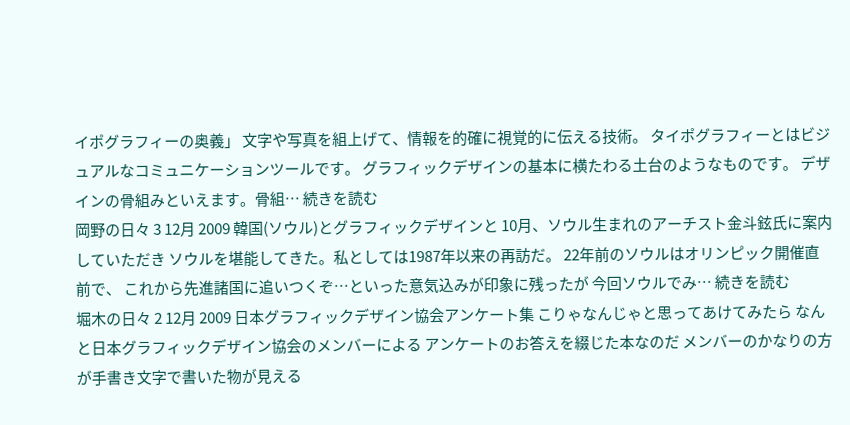イポグラフィーの奥義」 文字や写真を組上げて、情報を的確に視覚的に伝える技術。 タイポグラフィーとはビジュアルなコミュニケーションツールです。 グラフィックデザインの基本に横たわる土台のようなものです。 デザインの骨組みといえます。骨組… 続きを読む
岡野の日々 3 12月 2009 韓国(ソウル)とグラフィックデザインと 10月、ソウル生まれのアーチスト金斗鉉氏に案内していただき ソウルを堪能してきた。私としては1987年以来の再訪だ。 22年前のソウルはオリンピック開催直前で、 これから先進諸国に追いつくぞ…といった意気込みが印象に残ったが 今回ソウルでみ… 続きを読む
堀木の日々 2 12月 2009 日本グラフィックデザイン協会アンケート集 こりゃなんじゃと思ってあけてみたら なんと日本グラフィックデザイン協会のメンバーによる アンケートのお答えを綴じた本なのだ メンバーのかなりの方が手書き文字で書いた物が見える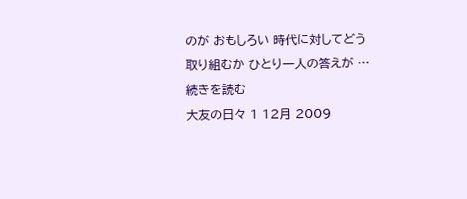のが おもしろい 時代に対してどう取り組むか ひとり一人の答えが … 続きを読む
大友の日々 1 12月 2009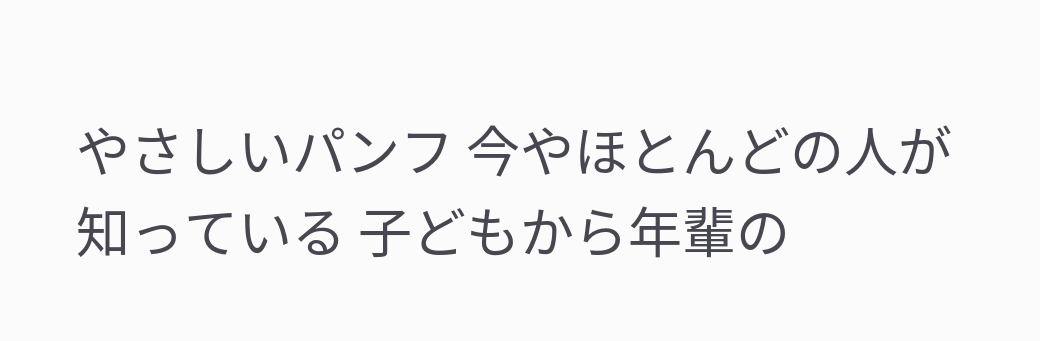やさしいパンフ 今やほとんどの人が知っている 子どもから年輩の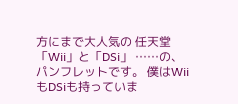方にまで大人気の 任天堂「Wii」と「DSi」 ……の、パンフレットです。 僕はWiiもDSiも持っていま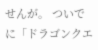せんが。 ついでに「ドラゴンクエ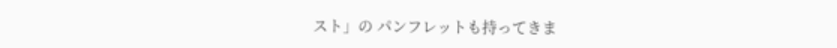スト」の パンフレットも持ってきま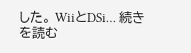した。 WiiとDSi… 続きを読む